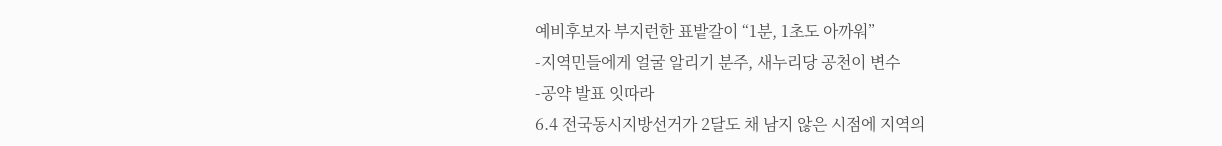예비후보자 부지런한 표밭갈이 “1분, 1초도 아까워”
-지역민들에게 얼굴 알리기 분주, 새누리당 공천이 변수
-공약 발표 잇따라
6.4 전국동시지방선거가 2달도 채 남지 않은 시점에 지역의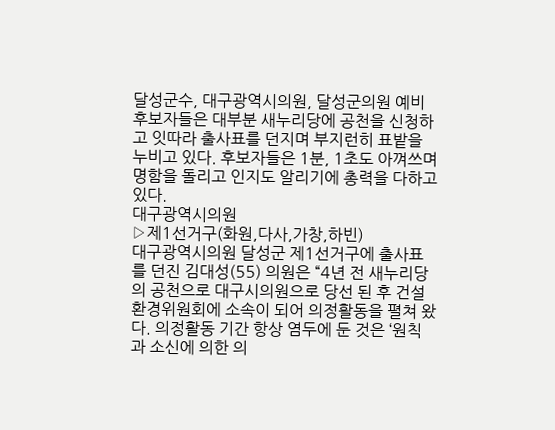달성군수, 대구광역시의원, 달성군의원 예비 후보자들은 대부분 새누리당에 공천을 신청하고 잇따라 출사표를 던지며 부지런히 표밭을 누비고 있다. 후보자들은 1분, 1초도 아껴쓰며 명함을 돌리고 인지도 알리기에 총력을 다하고 있다.
대구광역시의원
▷제1선거구(화원,다사,가창,하빈)
대구광역시의원 달성군 제1선거구에 출사표를 던진 김대성(55) 의원은 “4년 전 새누리당의 공천으로 대구시의원으로 당선 된 후 건설환경위원회에 소속이 되어 의정활동을 펼쳐 왔다. 의정활동 기간 항상 염두에 둔 것은 ‘원칙과 소신에 의한 의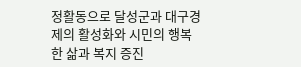정활동으로 달성군과 대구경제의 활성화와 시민의 행복한 삶과 복지 증진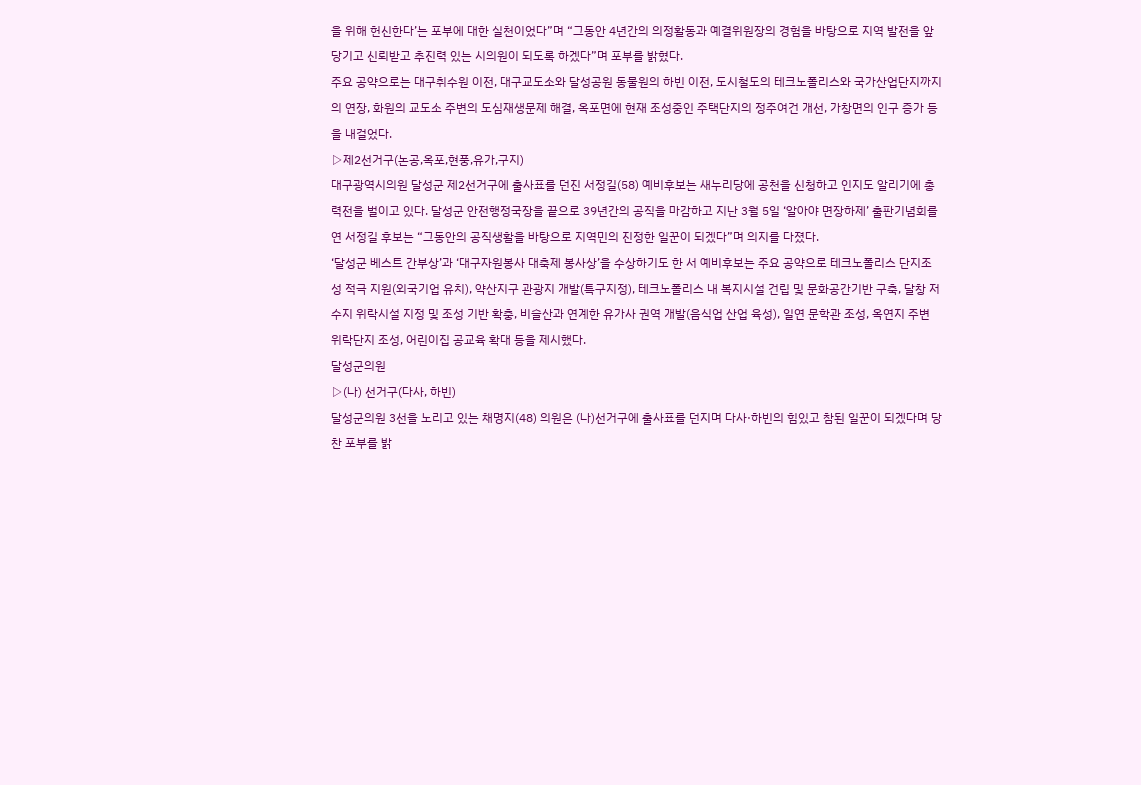을 위해 헌신한다’는 포부에 대한 실천이었다”며 “그동안 4년간의 의정활동과 예결위원장의 경험을 바탕으로 지역 발전을 앞당기고 신뢰받고 추진력 있는 시의원이 되도록 하겠다”며 포부를 밝혔다.
주요 공약으로는 대구취수원 이전, 대구교도소와 달성공원 동물원의 하빈 이전, 도시철도의 테크노폴리스와 국가산업단지까지의 연장, 화원의 교도소 주변의 도심재생문제 해결, 옥포면에 현재 조성중인 주택단지의 정주여건 개선, 가창면의 인구 증가 등을 내걸었다.
▷제2선거구(논공,옥포,현풍,유가,구지)
대구광역시의원 달성군 제2선거구에 출사표를 던진 서정길(58) 예비후보는 새누리당에 공천을 신청하고 인지도 알리기에 총력전을 벌이고 있다. 달성군 안전행정국장을 끝으로 39년간의 공직을 마감하고 지난 3월 5일 ‘알아야 면장하제’ 출판기념회를 연 서정길 후보는 “그동안의 공직생활을 바탕으로 지역민의 진정한 일꾼이 되겠다”며 의지를 다졌다.
‘달성군 베스트 간부상’과 ‘대구자원봉사 대축제 봉사상’을 수상하기도 한 서 예비후보는 주요 공약으로 테크노폴리스 단지조성 적극 지원(외국기업 유치), 약산지구 관광지 개발(특구지정), 테크노폴리스 내 복지시설 건립 및 문화공간기반 구축, 달창 저수지 위락시설 지정 및 조성 기반 확충, 비슬산과 연계한 유가사 권역 개발(음식업 산업 육성), 일연 문학관 조성, 옥연지 주변 위락단지 조성, 어린이집 공교육 확대 등을 제시했다.
달성군의원
▷(나) 선거구(다사, 하빈)
달성군의원 3선을 노리고 있는 채명지(48) 의원은 (나)선거구에 출사표를 던지며 다사·하빈의 힘있고 참된 일꾼이 되겠다며 당찬 포부를 밝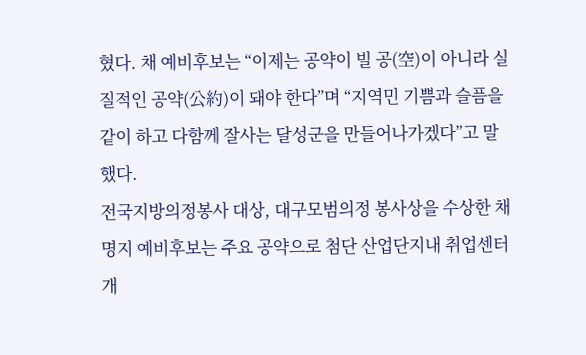혔다. 채 예비후보는 “이제는 공약이 빌 공(空)이 아니라 실질적인 공약(公約)이 돼야 한다”며 “지역민 기쁨과 슬픔을 같이 하고 다함께 잘사는 달성군을 만들어나가겠다”고 말했다.
전국지방의정봉사 대상, 대구모범의정 봉사상을 수상한 채명지 예비후보는 주요 공약으로 첨단 산업단지내 취업센터 개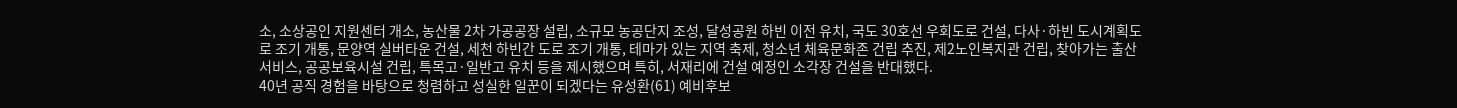소, 소상공인 지원센터 개소, 농산물 2차 가공공장 설립, 소규모 농공단지 조성, 달성공원 하빈 이전 유치, 국도 30호선 우회도로 건설, 다사·하빈 도시계획도로 조기 개통, 문양역 실버타운 건설, 세천 하빈간 도로 조기 개통, 테마가 있는 지역 축제, 청소년 체육문화존 건립 추진, 제2노인복지관 건립, 찾아가는 출산서비스, 공공보육시설 건립, 특목고·일반고 유치 등을 제시했으며 특히, 서재리에 건설 예정인 소각장 건설을 반대했다.
40년 공직 경험을 바탕으로 청렴하고 성실한 일꾼이 되겠다는 유성환(61) 예비후보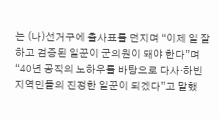는 (나)선거구에 출사표를 던지며 “이제 일 잘하고 검증된 일꾼이 군의원이 돼야 한다”며 “40년 공직의 노하우를 바탕으로 다사·하빈 지역민들의 진정한 일꾼이 되겠다”고 말했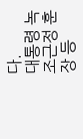다.
대통령 녹조근정 훈장 등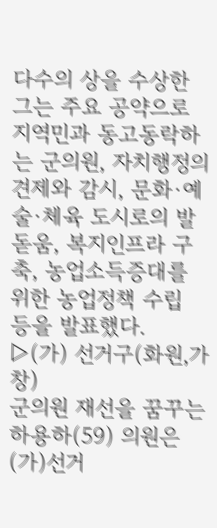다수의 상을 수상한 그는 주요 공약으로 지역민과 동고동락하는 군의원, 자치행정의 견제와 감시, 문화·예술·체육 도시로의 발돋움, 복지인프라 구축, 농업소득증대를 위한 농업정책 수립 등을 발표했다.
▷(가) 선거구(화원,가창)
군의원 재선을 꿈꾸는 하용하(59) 의원은 (가)선거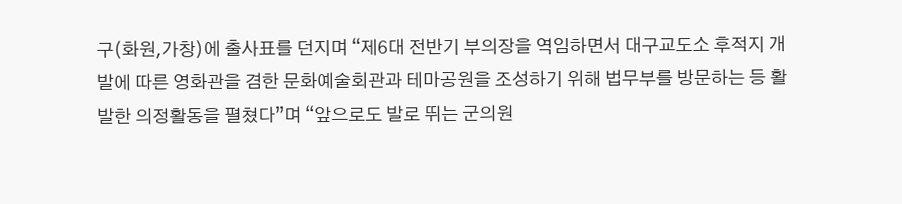구(화원,가창)에 출사표를 던지며 “제6대 전반기 부의장을 역임하면서 대구교도소 후적지 개발에 따른 영화관을 겸한 문화예술회관과 테마공원을 조성하기 위해 법무부를 방문하는 등 활발한 의정활동을 펼쳤다”며 “앞으로도 발로 뛰는 군의원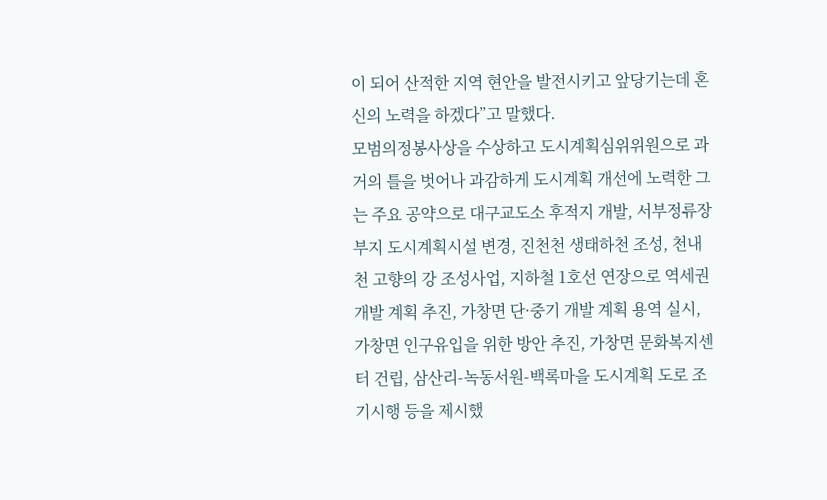이 되어 산적한 지역 현안을 발전시키고 앞당기는데 혼신의 노력을 하겠다”고 말했다.
모범의정봉사상을 수상하고 도시계획심위위원으로 과거의 틀을 벗어나 과감하게 도시계획 개선에 노력한 그는 주요 공약으로 대구교도소 후적지 개발, 서부정류장부지 도시계획시설 변경, 진천천 생태하천 조성, 천내천 고향의 강 조성사업, 지하철 1호선 연장으로 역세권 개발 계획 추진, 가창면 단·중기 개발 계획 용역 실시, 가창면 인구유입을 위한 방안 추진, 가창면 문화복지센터 건립, 삼산리-녹동서원-백록마을 도시계획 도로 조기시행 등을 제시했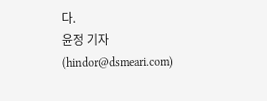다.
윤정 기자(hindor@dsmeari.com)